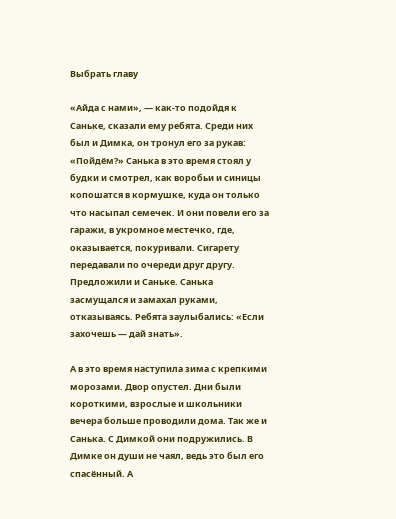Выбрать главу

«Айда с нами», — как-то подойдя к Саньке, сказали ему ребята. Среди них был и Димка, он тронул его за рукав: «Пойдём?» Санька в это время стоял у будки и смотрел, как воробьи и синицы копошатся в кормушке, куда он только что насыпал семечек. И они повели его за гаражи, в укромное местечко, где, оказывается, покуривали. Сигарету передавали по очереди друг другу. Предложили и Саньке. Санька засмущался и замахал руками, отказываясь. Ребята заулыбались: «Если захочешь — дай знать».

А в это время наступила зима с крепкими морозами. Двор опустел. Дни были короткими, взрослые и школьники вечера больше проводили дома. Так же и Санька. С Димкой они подружились. В Димке он души не чаял, ведь это был его спасённый. А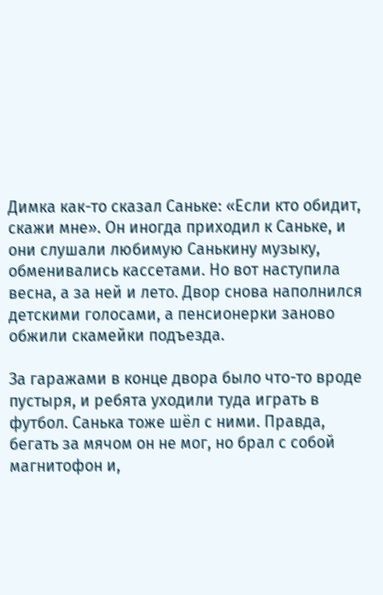Димка как-то сказал Саньке: «Если кто обидит, скажи мне». Он иногда приходил к Саньке, и они слушали любимую Санькину музыку, обменивались кассетами. Но вот наступила весна, а за ней и лето. Двор снова наполнился детскими голосами, а пенсионерки заново обжили скамейки подъезда.

За гаражами в конце двора было что-то вроде пустыря, и ребята уходили туда играть в футбол. Санька тоже шёл с ними. Правда, бегать за мячом он не мог, но брал с собой магнитофон и,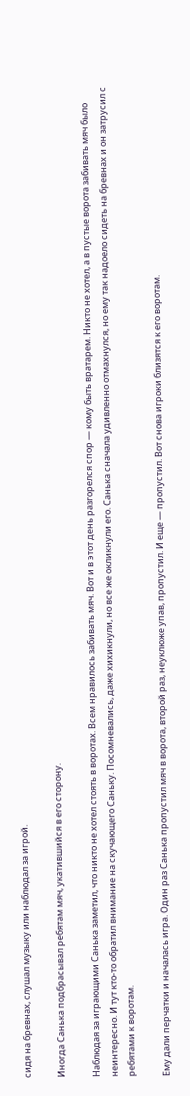сидя на бревнах, слушал музыку или наблюдал за игрой.

Иногда Санька подбрасывал ребятам мяч, укатившийся в его сторону.

Наблюдая за играющими Санька заметил, что никто не хотел стоять в воротах. Всем нравилось забивать мяч. Вот и в этот день разгорелся спор — кому быть вратарем. Никто не хотел, а в пустые ворота забивать мяч было неинтересно. И тут кто-то обратил внимание на скучающего Саньку. Посомневались, даже хихикнули, но все же окликнули его. Санька сначала удивленно отмахнулся, но ему так надоело сидеть на бревнах и он затрусил с ребятами к воротам.

Ему дали перчатки и началась игра. Один раз Санька пропустил мяч в ворота, второй раз, неуклюже упав, пропустил. И еще — пропустил. Вот снова игроки близятся к его воротам.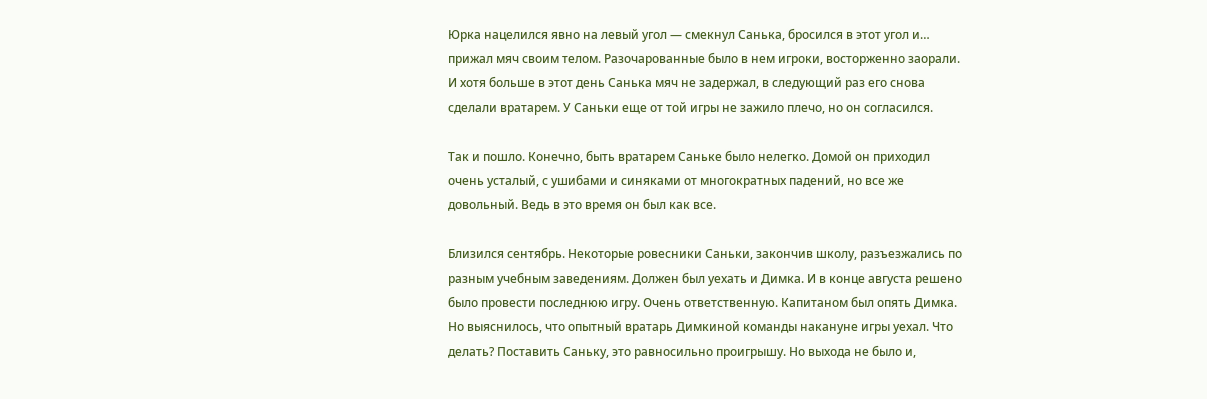Юрка нацелился явно на левый угол — смекнул Санька, бросился в этот угол и… прижал мяч своим телом. Разочарованные было в нем игроки, восторженно заорали. И хотя больше в этот день Санька мяч не задержал, в следующий раз его снова сделали вратарем. У Саньки еще от той игры не зажило плечо, но он согласился.

Так и пошло. Конечно, быть вратарем Саньке было нелегко. Домой он приходил очень усталый, с ушибами и синяками от многократных падений, но все же довольный. Ведь в это время он был как все.

Близился сентябрь. Некоторые ровесники Саньки, закончив школу, разъезжались по разным учебным заведениям. Должен был уехать и Димка. И в конце августа решено было провести последнюю игру. Очень ответственную. Капитаном был опять Димка. Но выяснилось, что опытный вратарь Димкиной команды накануне игры уехал. Что делать? Поставить Саньку, это равносильно проигрышу. Но выхода не было и,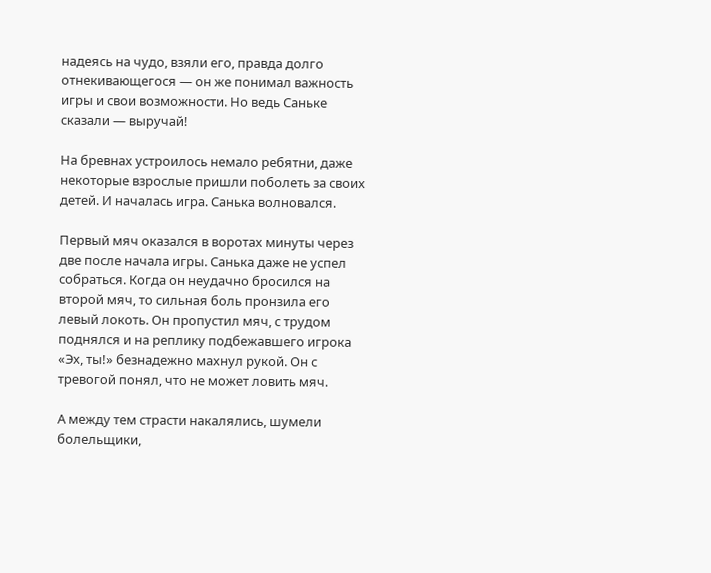надеясь на чудо, взяли его, правда долго отнекивающегося — он же понимал важность игры и свои возможности. Но ведь Саньке сказали — выручай!

На бревнах устроилось немало ребятни, даже некоторые взрослые пришли поболеть за своих детей. И началась игра. Санька волновался.

Первый мяч оказался в воротах минуты через две после начала игры. Санька даже не успел собраться. Когда он неудачно бросился на второй мяч, то сильная боль пронзила его левый локоть. Он пропустил мяч, с трудом поднялся и на реплику подбежавшего игрока «Эх, ты!» безнадежно махнул рукой. Он с тревогой понял, что не может ловить мяч.

А между тем страсти накалялись, шумели болельщики,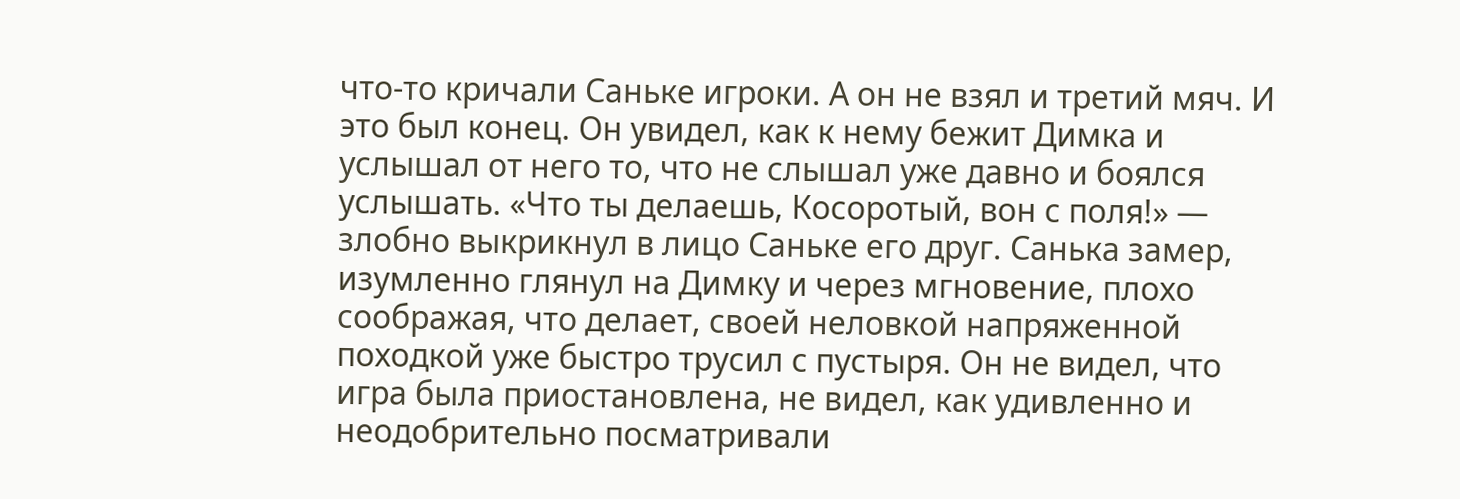что-то кричали Саньке игроки. А он не взял и третий мяч. И это был конец. Он увидел, как к нему бежит Димка и услышал от него то, что не слышал уже давно и боялся услышать. «Что ты делаешь, Косоротый, вон с поля!» — злобно выкрикнул в лицо Саньке его друг. Санька замер, изумленно глянул на Димку и через мгновение, плохо соображая, что делает, своей неловкой напряженной походкой уже быстро трусил с пустыря. Он не видел, что игра была приостановлена, не видел, как удивленно и неодобрительно посматривали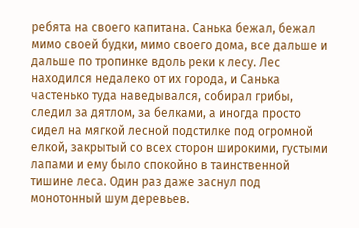ребята на своего капитана. Санька бежал, бежал мимо своей будки, мимо своего дома, все дальше и дальше по тропинке вдоль реки к лесу. Лес находился недалеко от их города, и Санька частенько туда наведывался, собирал грибы, следил за дятлом, за белками, а иногда просто сидел на мягкой лесной подстилке под огромной елкой, закрытый со всех сторон широкими, густыми лапами и ему было спокойно в таинственной тишине леса. Один раз даже заснул под монотонный шум деревьев.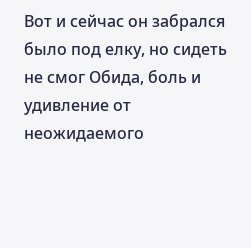Вот и сейчас он забрался было под елку, но сидеть не смог Обида, боль и удивление от неожидаемого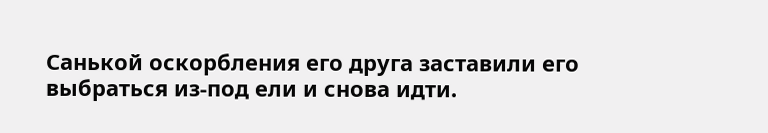Санькой оскорбления его друга заставили его выбраться из-под ели и снова идти.